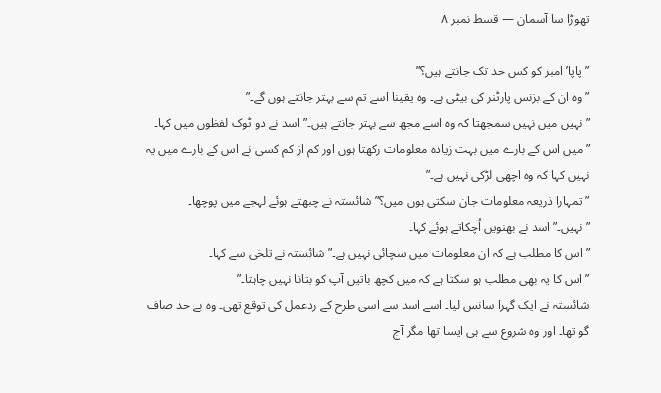تھوڑا سا آسمان — قسط نمبر ۸

”پاپا’ امبر کو کس حد تک جانتے ہیں؟”
”وہ ان کے بزنس پارٹنر کی بیٹی ہے۔ وہ یقینا اسے تم سے بہتر جانتے ہوں گے۔”
”نہیں میں نہیں سمجھتا کہ وہ اسے مجھ سے بہتر جانتے ہیں۔” اسد نے دو ٹوک لفظوں میں کہا۔ ”میں اس کے بارے میں بہت زیادہ معلومات رکھتا ہوں اور کم از کم کسی نے اس کے بارے میں یہ نہیں کہا کہ وہ اچھی لڑکی نہیں ہے۔”
”تمہارا ذریعہ معلومات جان سکتی ہوں میں؟” شائستہ نے چبھتے ہوئے لہجے میں پوچھا۔
”نہیں۔” اسد نے بھنویں اُچکاتے ہوئے کہا۔
”اس کا مطلب ہے کہ ان معلومات میں سچائی نہیں ہے۔” شائستہ نے تلخی سے کہا۔
”اس کا یہ بھی مطلب ہو سکتا ہے کہ میں کچھ باتیں آپ کو بتانا نہیں چاہتا۔”
شائستہ نے ایک گہرا سانس لیا۔ اسے اسد سے اسی طرح کے ردعمل کی توقع تھی۔ وہ بے حد صاف گو تھا۔ اور وہ شروع سے ہی ایسا تھا مگر آج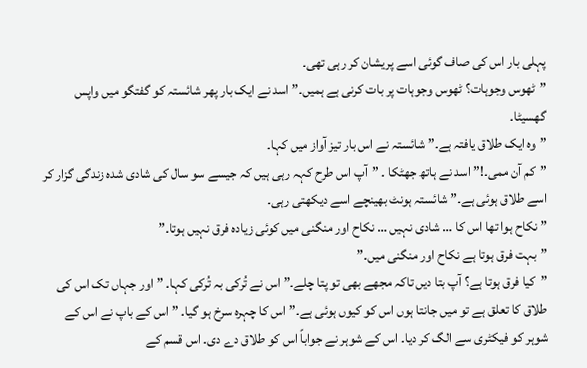پہلی بار اس کی صاف گوئی اسے پریشان کر رہی تھی۔
”ٹھوس وجوہات؟ ٹھوس وجوہات پر بات کرنی ہے ہمیں۔” اسد نے ایک بار پھر شائستہ کو گفتگو میں واپس گھسیٹا۔
”وہ ایک طلاق یافتہ ہے۔” شائستہ نے اس بار تیز آواز میں کہا۔
”کم آن ممی۔!” اسد نے ہاتھ جھٹکا ۔ ”آپ اس طرح کہہ رہی ہیں کہ جیسے سو سال کی شادی شدہ زندگی گزار کر اسے طلاق ہوئی ہے۔” شائستہ ہونٹ بھینچے اسے دیکھتی رہی۔
”نکاح ہوا تھا اس کا … شادی نہیں … نکاح اور منگنی میں کوئی زیادہ فرق نہیں ہوتا۔”
”بہت فرق ہوتا ہے نکاح اور منگنی میں۔”
”کیا فرق ہوتا ہے؟ آپ بتا دیں تاکہ مجھے بھی تو پتا چلے۔” اس نے تُرکی بہ تُرکی کہا۔ ”اور جہاں تک اس کی طلاق کا تعلق ہے تو میں جانتا ہوں اس کو کیوں ہوئی ہے۔” اس کا چہرہ سرخ ہو گیا۔ ”اس کے باپ نے اس کے شوہر کو فیکٹری سے الگ کر دیا۔ اس کے شوہر نے جواباً اس کو طلاق دے دی۔ اس قسم کے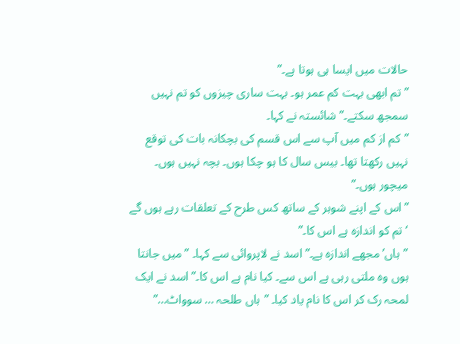حالات میں ایسا ہی ہوتا ہے۔”
”تم ابھی بہت کم عمر ہو۔ بہت ساری چیزوں کو تم نہیں سمجھ سکتے۔” شائستہ نے کہا۔
”کم از کم میں آپ سے اس قسم کی بچکانہ بات کی توقع نہیں رکھتا تھا۔ بیس سال کا ہو چکا ہوں۔ بچہ نہیں ہوں۔ میچور ہوں۔”
”اس کے اپنے شوہر کے ساتھ کس طرح کے تعلقات رہے ہوں گے ‘ تم کو اندازہ ہے اس کا۔”
”ہاں’ مجھے اندازہ ہے۔” اسد نے لاپروائی سے کہا۔ ”میں جانتا ہوں وہ ملتی رہی ہے اس سے۔ کیا نام ہے اس کا۔” اسد نے ایک لمحہ رک کر اس کا نام یاد کیا۔ ”ہاں طلحہ … سوواٹ…”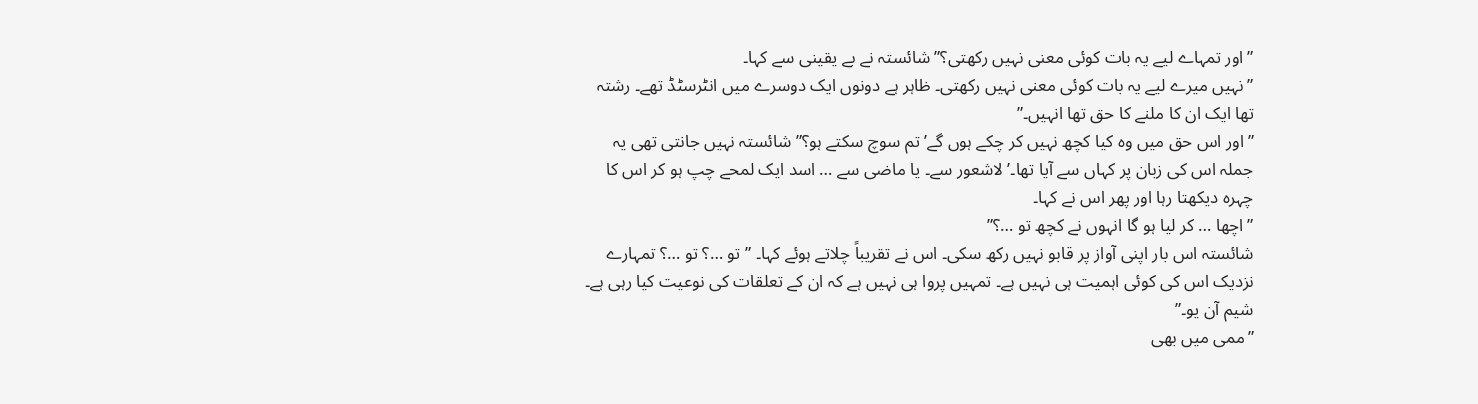”اور تمہاے لیے یہ بات کوئی معنی نہیں رکھتی؟” شائستہ نے بے یقینی سے کہا۔
”نہیں میرے لیے یہ بات کوئی معنی نہیں رکھتی۔ ظاہر ہے دونوں ایک دوسرے میں انٹرسٹڈ تھے۔ رشتہ تھا ایک ان کا ملنے کا حق تھا انہیں۔”
”اور اس حق میں وہ کیا کچھ نہیں کر چکے ہوں گے’ تم سوچ سکتے ہو؟” شائستہ نہیں جانتی تھی یہ جملہ اس کی زبان پر کہاں سے آیا تھا۔’ لاشعور سے۔ یا ماضی سے … اسد ایک لمحے چپ ہو کر اس کا چہرہ دیکھتا رہا اور پھر اس نے کہا۔
”اچھا … کر لیا ہو گا انہوں نے کچھ تو …؟”
شائستہ اس بار اپنی آواز پر قابو نہیں رکھ سکی۔ اس نے تقریباً چلاتے ہوئے کہا۔ ”تو …؟ تو …؟ تمہارے نزدیک اس کی کوئی اہمیت ہی نہیں ہے۔ تمہیں پروا ہی نہیں ہے کہ ان کے تعلقات کی نوعیت کیا رہی ہے۔ شیم آن یو۔”
”ممی میں بھی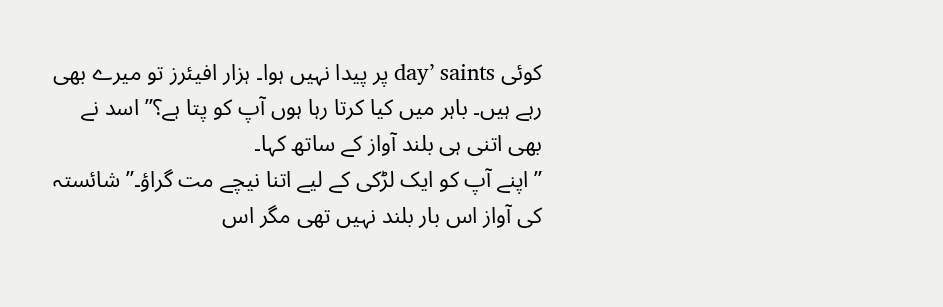کوئی day’ saints پر پیدا نہیں ہوا۔ ہزار افیئرز تو میرے بھی رہے ہیں۔ باہر میں کیا کرتا رہا ہوں آپ کو پتا ہے؟” اسد نے بھی اتنی ہی بلند آواز کے ساتھ کہا۔
”اپنے آپ کو ایک لڑکی کے لیے اتنا نیچے مت گراؤ۔” شائستہ کی آواز اس بار بلند نہیں تھی مگر اس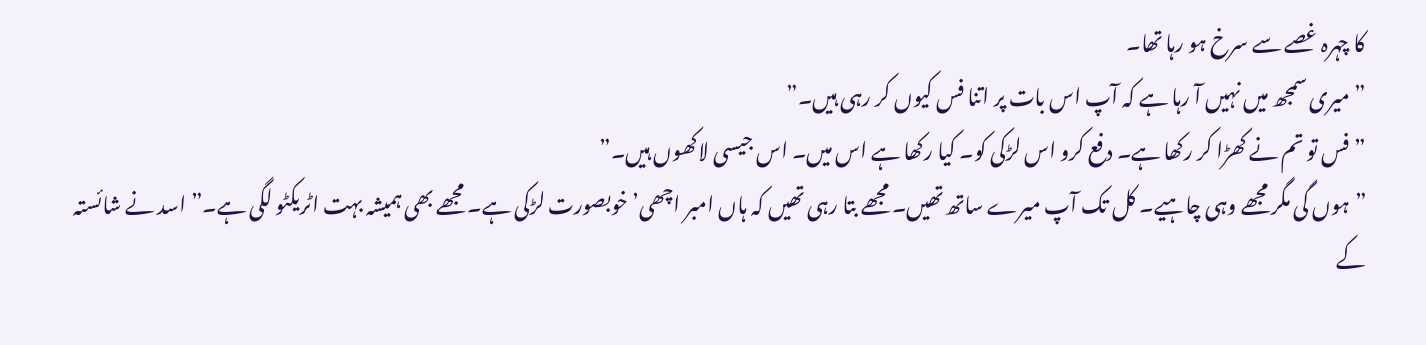کا چہرہ غصے سے سرخ ہو رہا تھا۔
”میری سمجھ میں نہیں آ رہا ہے کہ آپ اس بات پر اتنا فس کیوں کر رہی ہیں۔”
”فس تو تم نے کھڑا کر رکھا ہے۔ دفع کرو اس لڑکی کو۔ کیا رکھا ہے اس میں۔ اس جیسی لاکھوں ہیں۔”
”ہوں گی مگر مجھے وہی چاہیے۔ کل تک آپ میرے ساتھ تھیں۔ مجھے بتا رہی تھیں کہ ہاں امبر اچھی’ خوبصورت لڑکی ہے۔ مجھے بھی ہمیشہ بہت اٹریکٹو لگی ہے۔” اسد نے شائستہ کے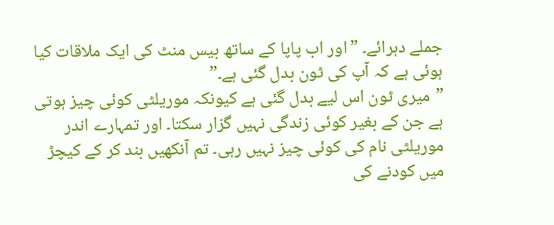جملے دہرائے۔ ”اور اب پاپا کے ساتھ بیس منٹ کی ایک ملاقات کیا ہوئی ہے کہ آپ کی ٹون بدل گئی ہے۔”
”میری ٹون اس لیے بدل گئی ہے کیونکہ موریلٹی کوئی چیز ہوتی ہے جن کے بغیر کوئی زندگی نہیں گزار سکتا۔ اور تمہارے اندر موریلٹی نام کی کوئی چیز نہیں رہی۔ تم آنکھیں بند کر کے کیچڑ میں کودنے کی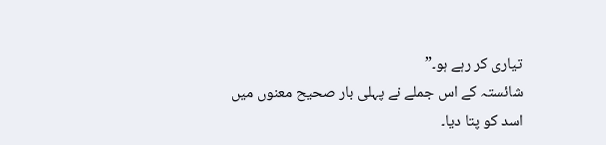تیاری کر رہے ہو۔”
شائستہ کے اس جملے نے پہلی بار صحیح معنوں میں اسد کو پتا دیا۔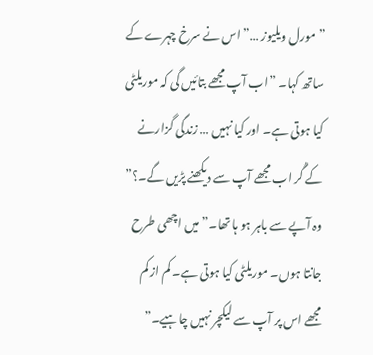”مورل ویلیوز …” اس نے سرخ چہرے کے ساتھ کہا۔ ”اب آپ مجھے بتائیں گی کہ موریلٹی کیا ہوتی ہے۔ اور کیا نہیں … زندگی گزارنے کے گُر اب مجھے آپ سے دیکھنے پڑیں گے۔؟”
وہ آپے سے باہر ہو ہا تھا۔” میں اچھی طرح جانتا ہوں۔ موریلٹی کیا ہوتی ہے۔ کم از کم مجھے اس پر آپ سے لیکچر نہیں چاہیے۔”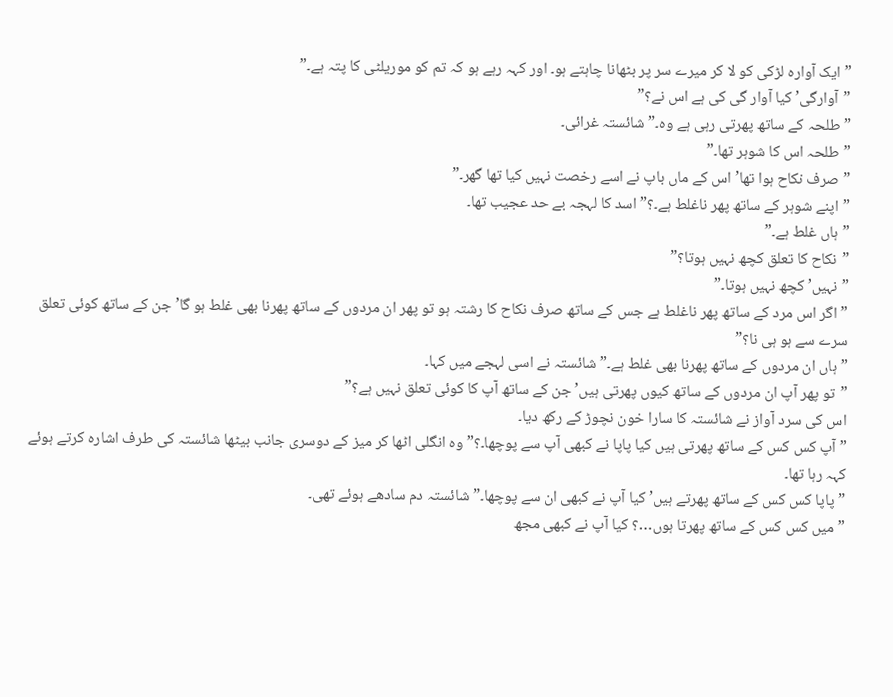”ایک آوارہ لڑکی کو لا کر میرے سر پر بٹھانا چاہتے ہو۔ اور کہہ رہے ہو کہ تم کو موریلٹی کا پتہ ہے۔”
”آوارگی’ کیا آوار گی کی ہے اس نے؟”
”طلحہ کے ساتھ پھرتی رہی ہے وہ۔” شائستہ غرائی۔
”طلحہ اس کا شوہر تھا۔”
”صرف نکاح ہوا تھا’ اس کے ماں باپ نے اسے رخصت نہیں کیا تھا گھر۔”
”اپنے شوہر کے ساتھ پھر ناغلط ہے۔؟” اسد کا لہجہ بے حد عجیب تھا۔
”ہاں غلط ہے۔”
”نکاح کا تعلق کچھ نہیں ہوتا؟”
”نہیں’ کچھ نہیں ہوتا۔”
”اگر اس مرد کے ساتھ پھر ناغلط ہے جس کے ساتھ صرف نکاح کا رشتہ ہو تو پھر ان مردوں کے ساتھ پھرنا بھی غلط ہو گا’ جن کے ساتھ کوئی تعلق سرے سے ہو ہی نا؟”
”ہاں ان مردوں کے ساتھ پھرنا بھی غلط ہے۔” شائستہ نے اسی لہجے میں کہا۔
”تو پھر آپ ان مردوں کے ساتھ کیوں پھرتی ہیں’ جن کے ساتھ آپ کا کوئی تعلق نہیں ہے؟”
اس کی سرد آواز نے شائستہ کا سارا خون نچوڑ کے رکھ دیا۔
”آپ کس کس کے ساتھ پھرتی ہیں کیا پاپا نے کبھی آپ سے پوچھا۔؟” وہ انگلی اٹھا کر میز کے دوسری جانب بیٹھا شائستہ کی طرف اشارہ کرتے ہوئے کہہ رہا تھا۔
”پاپا کس کس کے ساتھ پھرتے ہیں’ کیا آپ نے کبھی ان سے پوچھا۔” شائستہ دم سادھے ہوئے تھی۔
”میں کس کس کے ساتھ پھرتا ہوں…؟ کیا آپ نے کبھی مجھ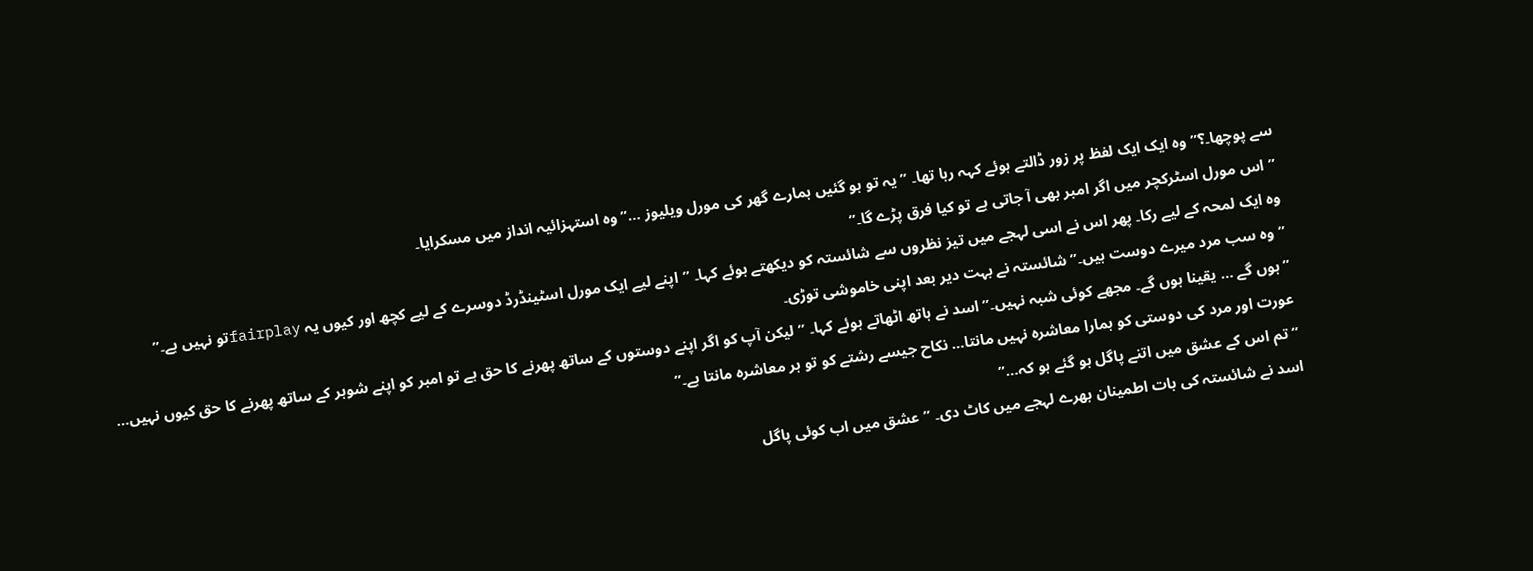سے پوچھا۔؟” وہ ایک ایک لفظ پر زور ڈالتے ہوئے کہہ رہا تھا۔ ”یہ تو ہو گئیں ہمارے گھر کی مورل ویلیوز …” وہ استہزائیہ انداز میں مسکرایا۔
”اس مورل اسٹرکچر میں اگر امبر بھی آ جاتی ہے تو کیا فرق پڑے گا۔”
وہ ایک لمحہ کے لیے رکا۔ پھر اس نے اسی لہجے میں تیز نظروں سے شائستہ کو دیکھتے ہوئے کہا۔ ”اپنے لیے ایک مورل اسٹینڈرڈ دوسرے کے لیے کچھ اور کیوں یہ fairplayتو نہیں ہے۔”
”وہ سب مرد میرے دوست ہیں۔” شائستہ نے بہت دیر بعد اپنی خاموشی توڑی۔
”ہوں گے … یقینا ہوں گے۔ مجھے کوئی شبہ نہیں۔” اسد نے ہاتھ اٹھاتے ہوئے کہا۔ ”لیکن آپ کو اگر اپنے دوستوں کے ساتھ پھرنے کا حق ہے تو امبر کو اپنے شوہر کے ساتھ پھرنے کا حق کیوں نہیں… عورت اور مرد کی دوستی کو ہمارا معاشرہ نہیں مانتا… نکاح جیسے رشتے کو تو ہر معاشرہ مانتا ہے۔”
”تم اس کے عشق میں اتنے پاگل ہو گئے ہو کہ…”
اسد نے شائستہ کی بات اطمینان بھرے لہجے میں کاٹ دی۔ ”عشق میں اب کوئی پاگل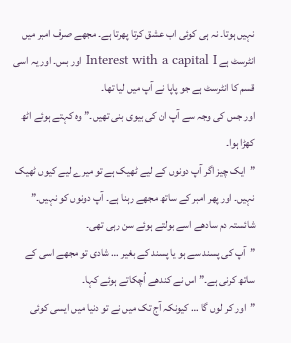نہیں ہوتا۔ نہ ہی کوئی اب عشق کرتا پھرتا ہے۔ مجھے صرف امبر میں انٹرسٹ ہے Interest with a capital I اور بس۔ اور یہ اسی قسم کا انٹرسٹ ہے جو پاپا نے آپ میں لیا تھا۔
اور جس کی وجہ سے آپ ان کی بیوی بنی تھیں۔” وہ کہتے ہوئے اٹھ کھڑا ہوا۔
”ایک چیز اگر آپ دونوں کے لیے ٹھیک ہے تو میرے لیے کیوں ٹھیک نہیں۔ اور پھر امبر کے ساتھ مجھے رہنا ہے۔ آپ دونوں کو نہیں۔”
شائستہ دم سادھے اسے بولتے ہوئے سن رہی تھی۔
”آپ کی پسند سے ہو یا پسند کے بغیر … شادی تو مجھے اسی کے ساتھ کرنی ہے۔” اس نے کندھے اُچکاتے ہوئے کہا۔
”اور کر لوں گا … کیونکہ آج تک میں نے تو دنیا میں ایسی کوئی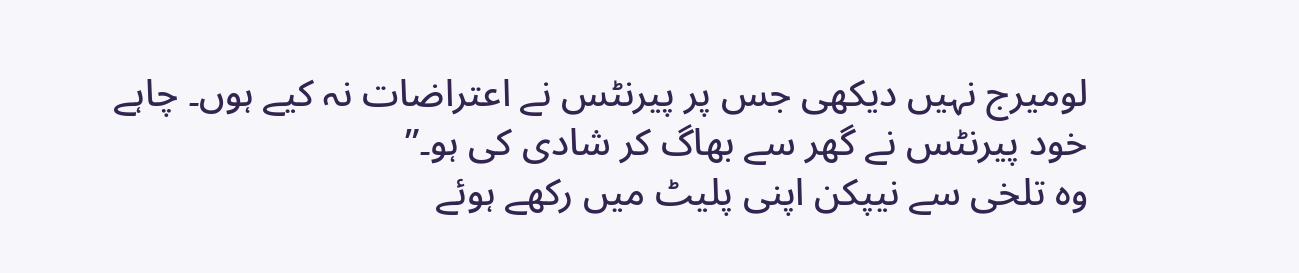لومیرج نہیں دیکھی جس پر پیرنٹس نے اعتراضات نہ کیے ہوں۔ چاہے خود پیرنٹس نے گھر سے بھاگ کر شادی کی ہو۔”
وہ تلخی سے نیپکن اپنی پلیٹ میں رکھے ہوئے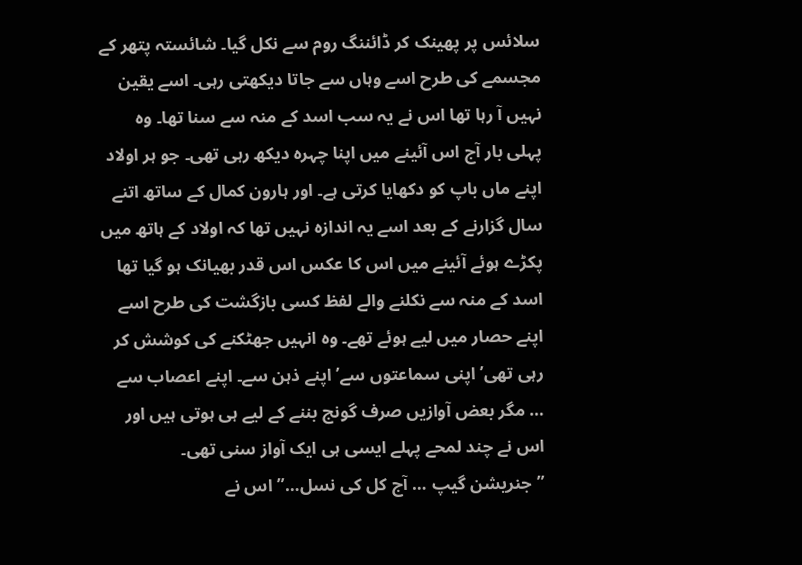سلائس پر پھینک کر ڈائننگ روم سے نکل گیا۔ شائستہ پتھر کے مجسمے کی طرح اسے وہاں سے جاتا دیکھتی رہی۔ اسے یقین نہیں آ رہا تھا اس نے یہ سب اسد کے منہ سے سنا تھا۔ وہ پہلی بار آج اس آئینے میں اپنا چہرہ دیکھ رہی تھی۔ جو ہر اولاد اپنے ماں باپ کو دکھایا کرتی ہے۔ اور ہارون کمال کے ساتھ اتنے سال گزارنے کے بعد اسے یہ اندازہ نہیں تھا کہ اولاد کے ہاتھ میں پکڑے ہوئے آئینے میں اس کا عکس اس قدر بھیانک ہو گیا تھا اسد کے منہ سے نکلنے والے لفظ کسی بازگشت کی طرح اسے اپنے حصار میں لیے ہوئے تھے۔ وہ انہیں جھٹکنے کی کوشش کر رہی تھی’ اپنی سماعتوں سے’ اپنے ذہن سے۔ اپنے اعصاب سے … مگر بعض آوازیں صرف گونج بننے کے لیے ہی ہوتی ہیں اور اس نے چند لمحے پہلے ایسی ہی ایک آواز سنی تھی۔
”جنریشن گیپ … آج کل کی نسل…” اس نے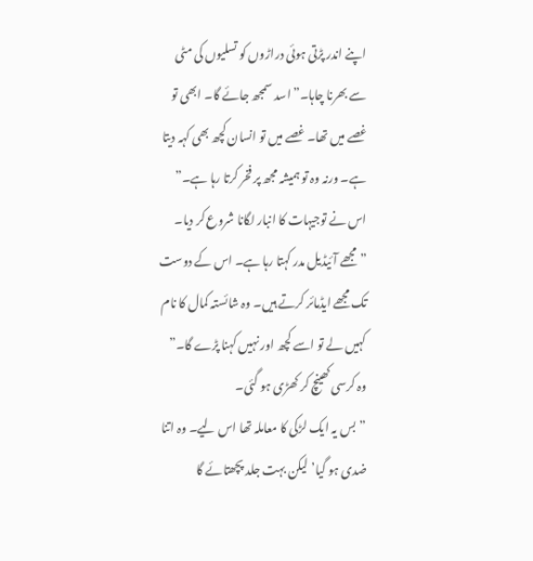اپنے اندر پڑتی ہوئی دراڑوں کو تسلیوں کی مٹی سے بھرنا چاہا۔”اسد سمجھ جائے گا۔ ابھی تو غصے میں تھا۔ غصے میں تو انسان کچھ بھی کہہ دیتا ہے۔ ورنہ وہ تو ہمیشہ مجھ پر فخر کرتا رہا ہے۔” اس نے توجیہات کا انبار لگانا شروع کر دیا۔ ”مجھے آئیڈیل مدر کہتا رہا ہے۔ اس کے دوست تک مجھے ایڈمائر کرتے ہیں۔ وہ شائستہ کمال کا نام کہیں لے تو اسے کچھ اور نہیں کہنا پڑے گا۔”
وہ کرسی کھینچ کر کھڑی ہو گئی۔
”بس یہ ایک لڑکی کا معاملہ تھا اس لیے۔ وہ اتنا ضدی ہو گیا’ لیکن بہت جلد پچھتائے گا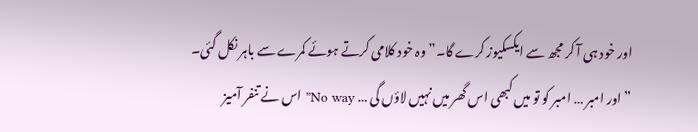اور خود ہی آ کر مجھ سے ایکسکیوز کرے گا۔” وہ خود کلامی کرتے ہوئے کمرے سے باہر نکل گئی۔
”اور امبر … امبر کو تو میں کبھی اس گھر میں نہیں لاؤں گی … No way” اس نے تنفر آمیز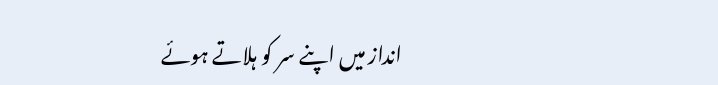انداز میں اپنے سر کو ہلاتے ہوئے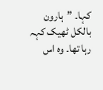کہا۔ ”ہارون بالکل ٹھیک کہہ رہا تھا۔ وہ اس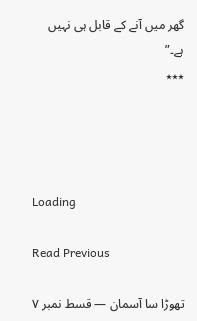گھر میں آنے کے قابل ہی نہیں ہے۔”
٭٭٭




Loading

Read Previous

تھوڑا سا آسمان — قسط نمبر ۷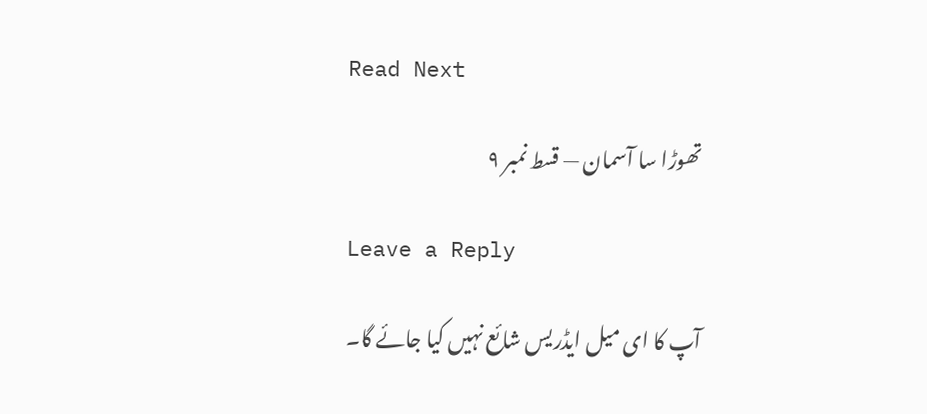Read Next

تھوڑا سا آسمان — قسط نمبر ۹

Leave a Reply

آپ کا ای میل ایڈریس شائع نہیں کیا جائے گا۔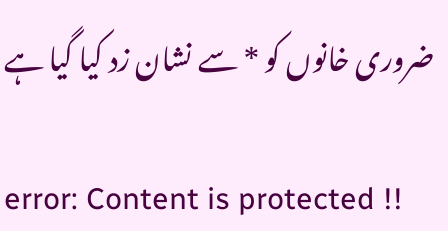ضروری خانوں کو * سے نشان زد کیا گیا ہے

error: Content is protected !!